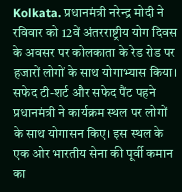Kolkata. प्रधानमंत्री नरेन्द्र मोदी ने रविवार को 12वें अंतरराष्ट्रीय योग दिवस के अवसर पर कोलकाता के रेड रोड पर हजारों लोगों के साथ योगाभ्यास किया। सफेद टी-शर्ट और सफेद पैंट पहने प्रधानमंत्री ने कार्यक्रम स्थल पर लोगों के साथ योगासन किए। इस स्थल के एक ओर भारतीय सेना की पूर्वी कमान का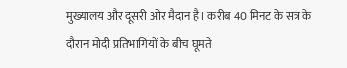मुख्यालय और दूसरी ओर मैदान है। करीब 40 मिनट के सत्र के दौरान मोदी प्रतिभागियों के बीच घूमते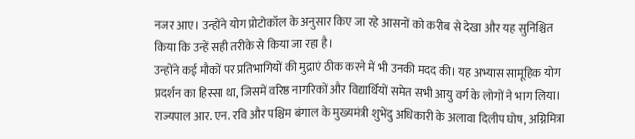नजर आए। उन्होंने योग प्रोटोकॉल के अनुसार किए जा रहे आसनों को करीब से देखा और यह सुनिश्चित किया कि उन्हें सही तरीके से किया जा रहा है।
उन्होंने कई मौकों पर प्रतिभागियों की मुद्राएं ठीक करने में भी उनकी मदद की। यह अभ्यास सामूहिक योग प्रदर्शन का हिस्सा था, जिसमें वरिष्ठ नागरिकों और विद्यार्थियों समेत सभी आयु वर्ग के लोगों ने भाग लिया। राज्यपाल आर. एन. रवि और पश्चिम बंगाल के मुख्यमंत्री शुभेंदु अधिकारी के अलावा दिलीप घोष, अग्निमित्रा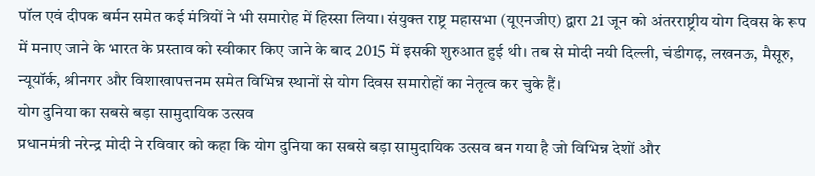पॉल एवं दीपक बर्मन समेत कई मंत्रियों ने भी समारोह में हिस्सा लिया। संयुक्त राष्ट्र महासभा (यूएनजीए) द्वारा 21 जून को अंतरराष्ट्रीय योग दिवस के रूप में मनाए जाने के भारत के प्रस्ताव को स्वीकार किए जाने के बाद 2015 में इसकी शुरुआत हुई थी। तब से मोदी नयी दिल्ली, चंडीगढ़, लखनऊ, मैसूरु, न्यूयॉर्क, श्रीनगर और विशाखापत्तनम समेत विभिन्न स्थानों से योग दिवस समारोहों का नेतृत्व कर चुके हैं।
योग दुनिया का सबसे बड़ा सामुदायिक उत्सव
प्रधानमंत्री नरेन्द्र मोदी ने रविवार को कहा कि योग दुनिया का सबसे बड़ा सामुदायिक उत्सव बन गया है जो विभिन्न देशों और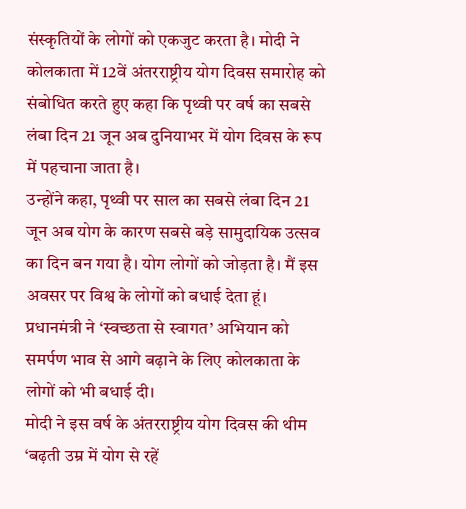संस्कृतियों के लोगों को एकजुट करता है। मोदी ने कोलकाता में 12वें अंतरराष्ट्रीय योग दिवस समारोह को संबोधित करते हुए कहा कि पृथ्वी पर वर्ष का सबसे लंबा दिन 21 जून अब दुनियाभर में योग दिवस के रूप में पहचाना जाता है।
उन्होंने कहा, पृथ्वी पर साल का सबसे लंबा दिन 21 जून अब योग के कारण सबसे बड़े सामुदायिक उत्सव का दिन बन गया है। योग लोगों को जोड़ता है। मैं इस अवसर पर विश्व के लोगों को बधाई देता हूं। प्रधानमंत्री ने ‘स्वच्छता से स्वागत’ अभियान को समर्पण भाव से आगे बढ़ाने के लिए कोलकाता के लोगों को भी बधाई दी।
मोदी ने इस वर्ष के अंतरराष्ट्रीय योग दिवस की थीम ‘बढ़ती उम्र में योग से रहें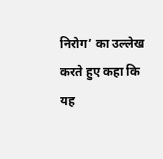निरोग’ का उल्लेख करते हुए कहा कि यह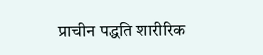प्राचीन पद्धति शारीरिक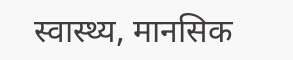स्वास्थ्य, मानसिक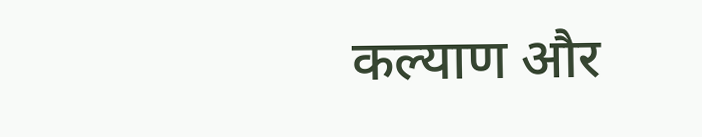कल्याण और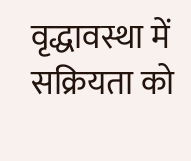वृद्धावस्था में सक्रियता को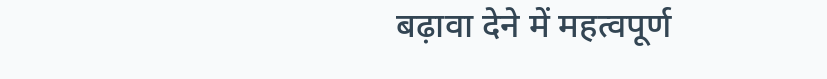बढ़ावा देने में महत्वपूर्ण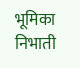भूमिका निभाती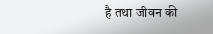है तथा जीवन की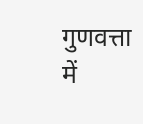गुणवत्ता में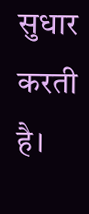सुधार करती है।